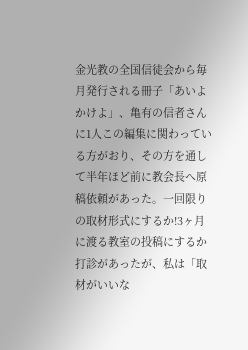金光教の全国信徒会から毎月発行される冊子「あいよかけよ」、亀有の信者さんに1人この編集に関わっている方がおり、その方を通して半年ほど前に教会長へ原稿依頼があった。一回限りの取材形式にするか!3ヶ月に渡る教室の投稿にするか打診があったが、私は「取材がいいな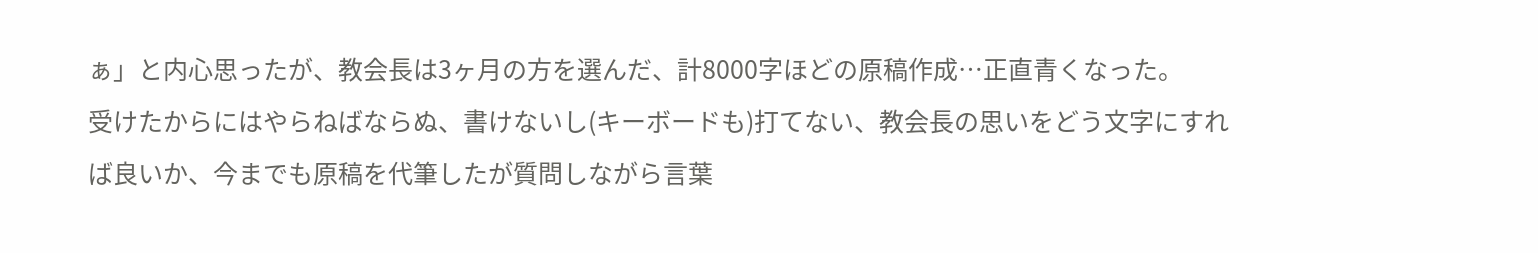ぁ」と内心思ったが、教会長は3ヶ月の方を選んだ、計8000字ほどの原稿作成…正直青くなった。
受けたからにはやらねばならぬ、書けないし(キーボードも)打てない、教会長の思いをどう文字にすれば良いか、今までも原稿を代筆したが質問しながら言葉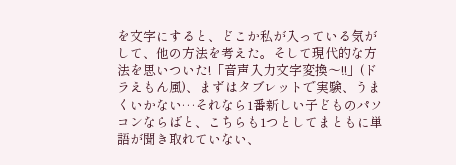を文字にすると、どこか私が入っている気がして、他の方法を考えた。そして現代的な方法を思いついた!「音声入力文字変換〜!!」(ドラえもん風)、まずはタブレットで実験、うまくいかない…それなら1番新しい子どものパソコンならばと、こちらも1つとしてまともに単語が聞き取れていない、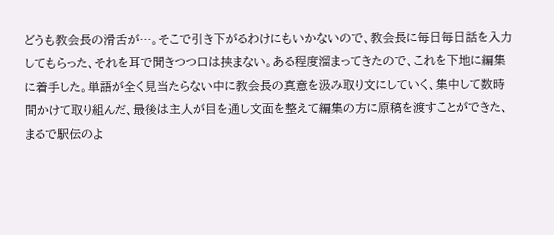どうも教会長の滑舌が…。そこで引き下がるわけにもいかないので、教会長に毎日毎日話を入力してもらった、それを耳で聞きつつ口は挟まない。ある程度溜まってきたので、これを下地に編集に着手した。単語が全く見当たらない中に教会長の真意を汲み取り文にしていく、集中して数時間かけて取り組んだ、最後は主人が目を通し文面を整えて編集の方に原稿を渡すことができた、まるで駅伝のよ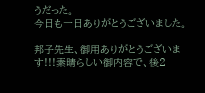うだった。
今日も一日ありがとうございました。

邦子先生、御用ありがとうございます!!!素晴らしい御内容で、後2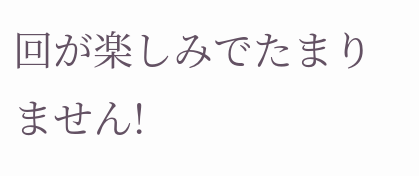回が楽しみでたまりません!